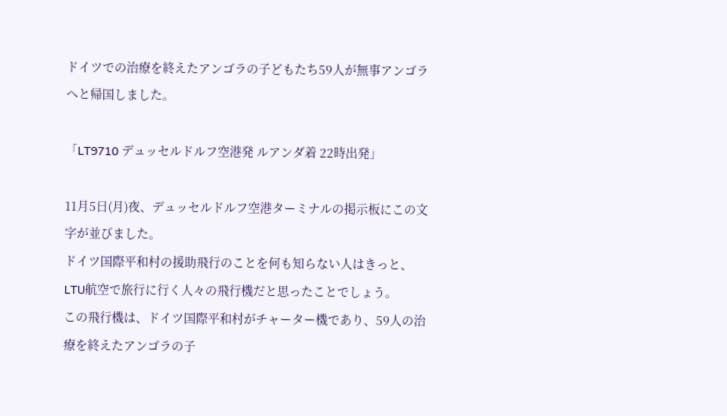ドイツでの治療を終えたアンゴラの子どもたち59人が無事アンゴラへと帰国しました。

「LT9710 デュッセルドルフ空港発 ルアンダ着 22時出発」

11月5日(月)夜、デュッセルドルフ空港ターミナルの掲示板にこの文字が並びました。
ドイツ国際平和村の援助飛行のことを何も知らない人はきっと、LTU航空で旅行に行く人々の飛行機だと思ったことでしょう。
この飛行機は、ドイツ国際平和村がチャーター機であり、59人の治療を終えたアンゴラの子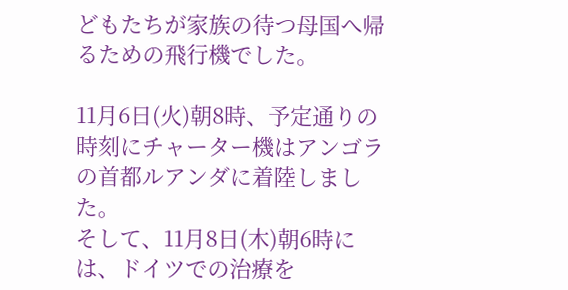どもたちが家族の待つ母国へ帰るための飛行機でした。

11月6日(火)朝8時、予定通りの時刻にチャーター機はアンゴラの首都ルアンダに着陸しました。
そして、11月8日(木)朝6時には、ドイツでの治療を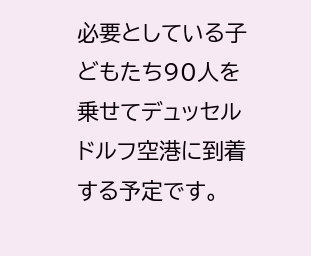必要としている子どもたち90人を乗せてデュッセルドルフ空港に到着する予定です。